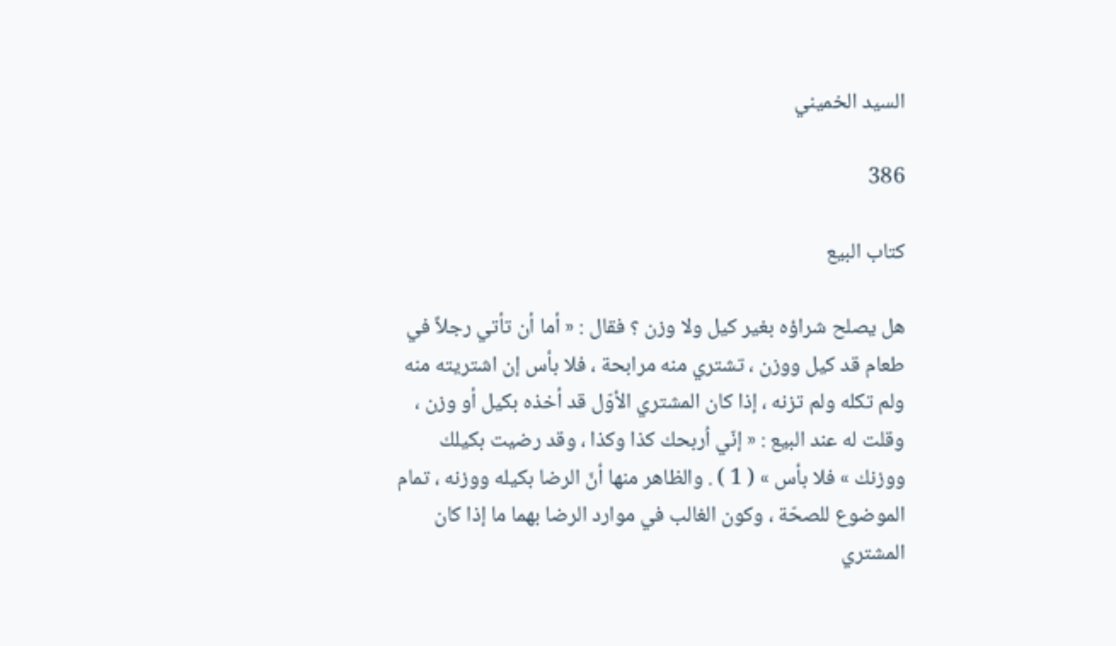السيد الخميني

386

كتاب البيع

هل يصلح شراؤه بغير كيل ولا وزن ؟ فقال : « أما أن تأتي رجلاً في طعام قد كيل ووزن ، تشتري منه مرابحة ، فلا بأس إن اشتريته منه ولم تكله ولم تزنه ، إذا كان المشتري الأوّل قد أخذه بكيل أو وزن ، وقلت له عند البيع : « إنّي اُربحك كذا وكذا ، وقد رضيت بكيلك ووزنك » فلا بأس » ( 1 ) . والظاهر منها أنّ الرضا بكيله ووزنه ، تمام الموضوع للصحّة ، وكون الغالب في موارد الرضا بهما ما إذا كان المشتري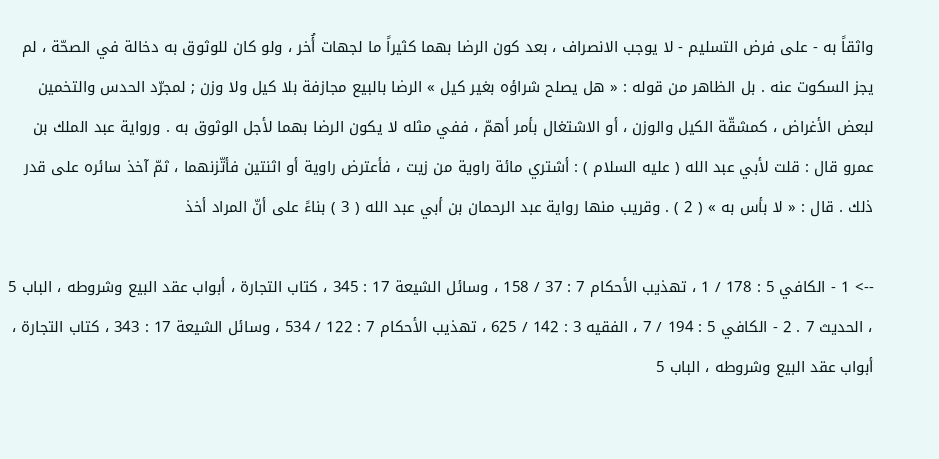واثقاً به - على فرض التسليم - لا يوجب الانصراف ، بعد كون الرضا بهما كثيراً ما لجهات أُخر ، ولو كان للوثوق به دخالة في الصحّة ، لم يجز السكوت عنه . بل الظاهر من قوله : « هل يصلح شراؤه بغير كيل » الرضا بالبيع مجازفة بلا كيل ولا وزن ; لمجرّد الحدس والتخمين لبعض الأغراض ، كمشقّة الكيل والوزن ، أو الاشتغال بأمر أهمّ ، ففي مثله لا يكون الرضا بهما لأجل الوثوق به . ورواية عبد الملك بن عمرو قال : قلت لأبي عبد الله ( عليه السلام ) : أشتري مائة راوية من زيت ، فأعترض راوية أو اثنتين فأتّزنهما ، ثمّ آخذ سائره على قدر ذلك . قال : « لا بأس به » ( 2 ) . وقريب منها رواية عبد الرحمان بن أبي عبد الله ( 3 ) بناءً على أنّ المراد أخذ

--> 1 - الكافي 5 : 178 / 1 ، تهذيب الأحكام 7 : 37 / 158 ، وسائل الشيعة 17 : 345 ، كتاب التجارة ، أبواب عقد البيع وشروطه ، الباب 5 ، الحديث 7 . 2 - الكافي 5 : 194 / 7 ، الفقيه 3 : 142 / 625 ، تهذيب الأحكام 7 : 122 / 534 ، وسائل الشيعة 17 : 343 ، كتاب التجارة ، أبواب عقد البيع وشروطه ، الباب 5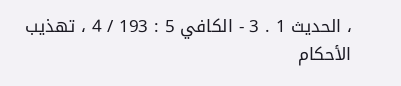، الحديث 1 . 3 - الكافي 5 : 193 / 4 ، تهذيب الأحكام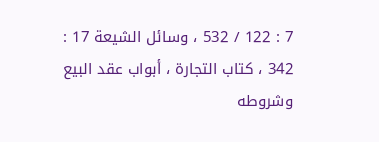7 : 122 / 532 ، وسائل الشيعة 17 : 342 ، كتاب التجارة ، أبواب عقد البيع وشروطه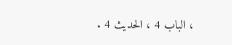، الباب 4 ، الحديث 4 .